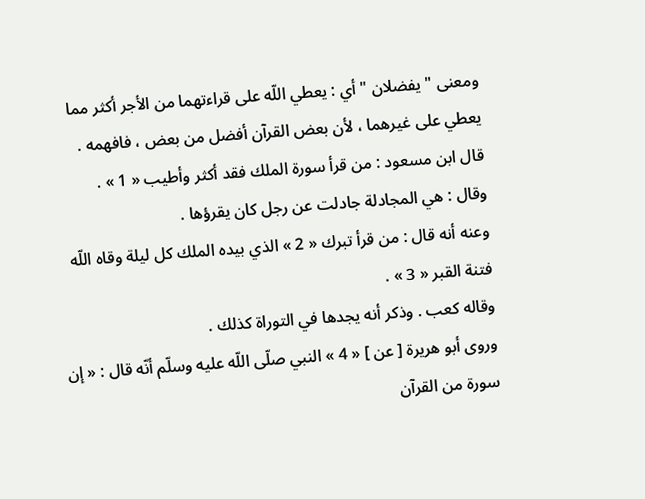ومعنى " يفضلان " أي : يعطي اللّه على قراءتهما من الأجر أكثر مما يعطي على غيرهما ، لأن بعض القرآن أفضل من بعض ، فافهمه .
قال ابن مسعود : من قرأ سورة الملك فقد أكثر وأطيب « 1 » .
وقال : هي المجادلة جادلت عن رجل كان يقرؤها .
وعنه أنه قال : من قرأ تبرك « 2 » الذي بيده الملك كل ليلة وقاه اللّه فتنة القبر « 3 » .
وقاله كعب . وذكر أنه يجدها في التوراة كذلك .
وروى أبو هريرة [ عن ] « 4 » النبي صلّى اللّه عليه وسلّم أنّه قال : « إن سورة من القرآن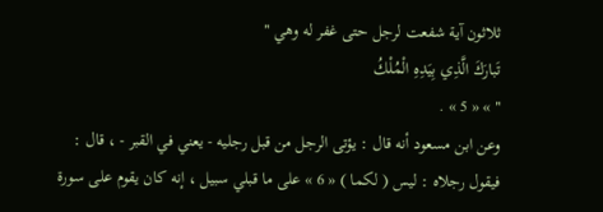ثلاثون آية شفعت لرجل حتى غفر له وهي "
تَبارَكَ الَّذِي بِيَدِهِ الْمُلْكُ
" » « 5 » .
وعن ابن مسعود أنه قال : يؤتى الرجل من قبل رجليه - يعني في القبر - ، قال :
فيقول رجلاه : ليس ( لكما ) « 6 » على ما قبلي سبيل ، إنه كان يقوم على سورة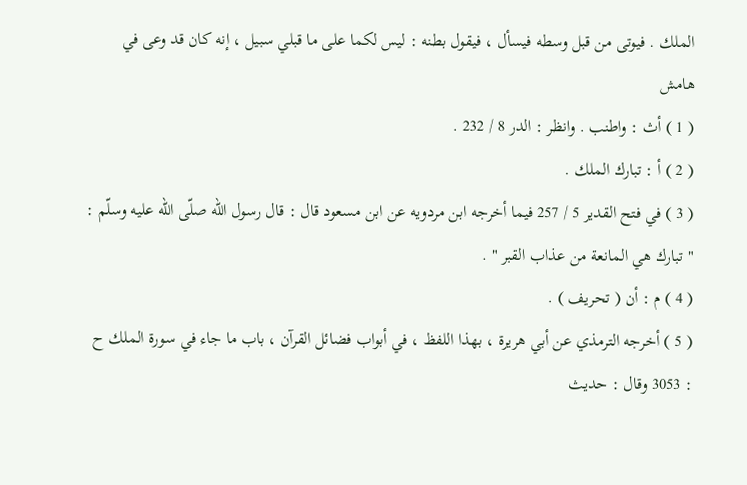الملك . فيوتى من قبل وسطه فيسأل ، فيقول بطنه : ليس لكما على ما قبلي سبيل ، إنه كان قد وعى في
هامش
( 1 ) أث : واطنب . وانظر : الدر 8 / 232 .
( 2 ) أ : تبارك الملك .
( 3 ) في فتح القدير 5 / 257 فيما أخرجه ابن مردويه عن ابن مسعود قال : قال رسول اللّه صلّى اللّه عليه وسلّم :
" تبارك هي المانعة من عذاب القبر " .
( 4 ) م : أن ( تحريف ) .
( 5 ) أخرجه الترمذي عن أبي هريرة ، بهذا اللفظ ، في أبواب فضائل القرآن ، باب ما جاء في سورة الملك ح : 3053 وقال : حديث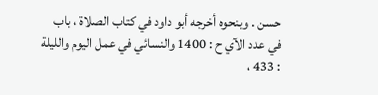حسن . وبنحوه أخرجه أبو داود في كتاب الصلاة ، باب في عدد الآي ح : 1400 والنسائي في عمل اليوم والليلة : 433 ،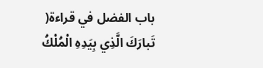باب الفضل في قراءة( تَبارَكَ الَّذِي بِيَدِهِ الْمُلْكُ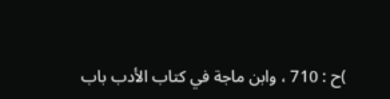)ح : 710 ، وابن ماجة في كتاب الأدب باب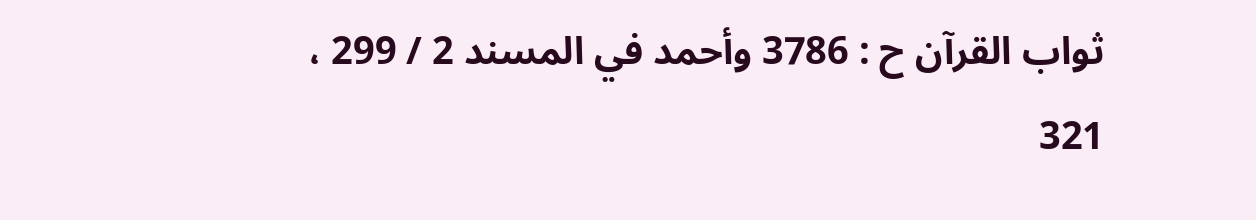ثواب القرآن ح : 3786 وأحمد في المسند 2 / 299 ، 321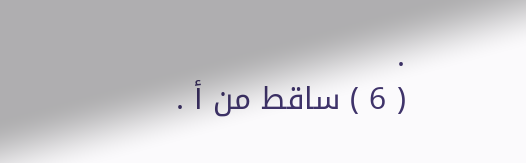.
( 6 ) ساقط من أ .